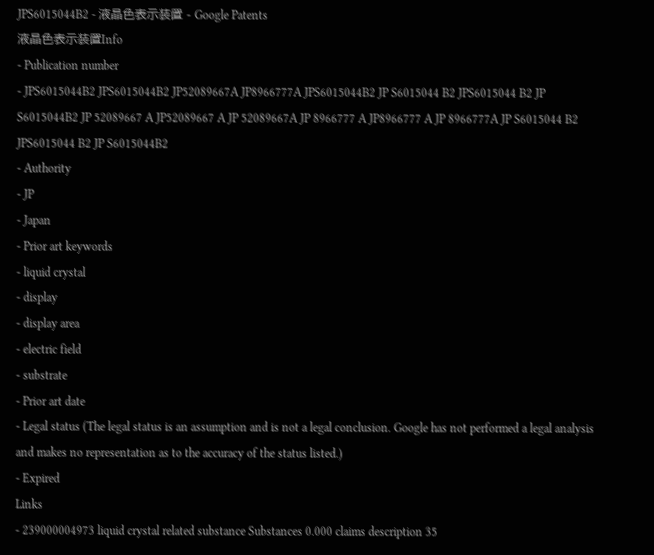JPS6015044B2 - 液晶色表示装置 - Google Patents
液晶色表示装置Info
- Publication number
- JPS6015044B2 JPS6015044B2 JP52089667A JP8966777A JPS6015044B2 JP S6015044 B2 JPS6015044 B2 JP S6015044B2 JP 52089667 A JP52089667 A JP 52089667A JP 8966777 A JP8966777 A JP 8966777A JP S6015044 B2 JPS6015044 B2 JP S6015044B2
- Authority
- JP
- Japan
- Prior art keywords
- liquid crystal
- display
- display area
- electric field
- substrate
- Prior art date
- Legal status (The legal status is an assumption and is not a legal conclusion. Google has not performed a legal analysis and makes no representation as to the accuracy of the status listed.)
- Expired
Links
- 239000004973 liquid crystal related substance Substances 0.000 claims description 35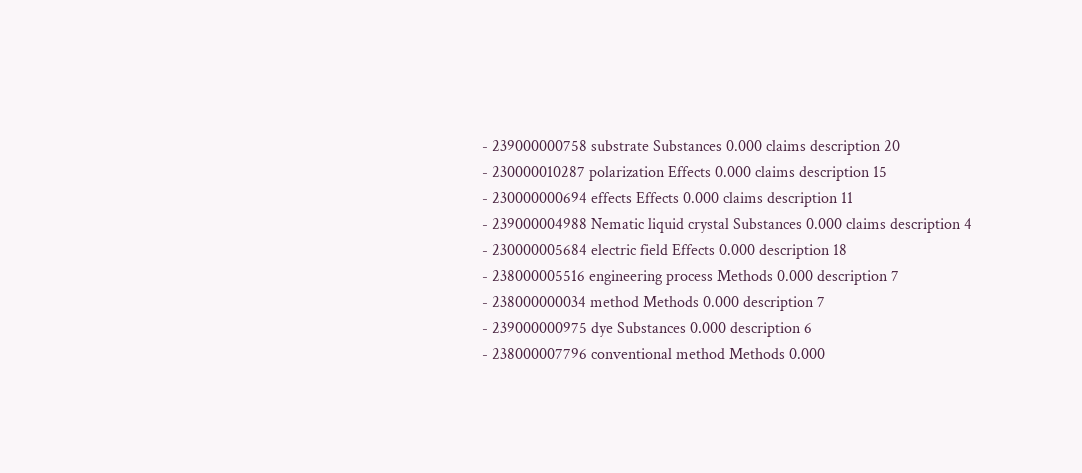- 239000000758 substrate Substances 0.000 claims description 20
- 230000010287 polarization Effects 0.000 claims description 15
- 230000000694 effects Effects 0.000 claims description 11
- 239000004988 Nematic liquid crystal Substances 0.000 claims description 4
- 230000005684 electric field Effects 0.000 description 18
- 238000005516 engineering process Methods 0.000 description 7
- 238000000034 method Methods 0.000 description 7
- 239000000975 dye Substances 0.000 description 6
- 238000007796 conventional method Methods 0.000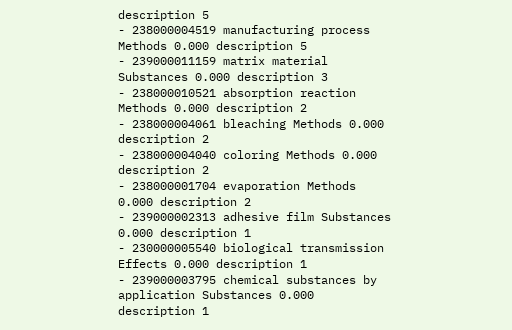description 5
- 238000004519 manufacturing process Methods 0.000 description 5
- 239000011159 matrix material Substances 0.000 description 3
- 238000010521 absorption reaction Methods 0.000 description 2
- 238000004061 bleaching Methods 0.000 description 2
- 238000004040 coloring Methods 0.000 description 2
- 238000001704 evaporation Methods 0.000 description 2
- 239000002313 adhesive film Substances 0.000 description 1
- 230000005540 biological transmission Effects 0.000 description 1
- 239000003795 chemical substances by application Substances 0.000 description 1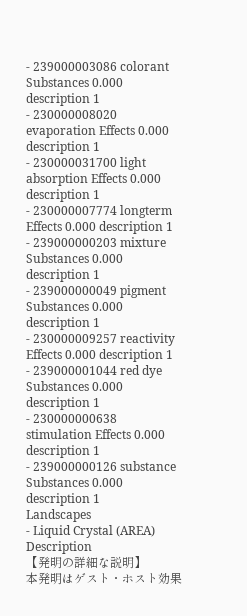- 239000003086 colorant Substances 0.000 description 1
- 230000008020 evaporation Effects 0.000 description 1
- 230000031700 light absorption Effects 0.000 description 1
- 230000007774 longterm Effects 0.000 description 1
- 239000000203 mixture Substances 0.000 description 1
- 239000000049 pigment Substances 0.000 description 1
- 230000009257 reactivity Effects 0.000 description 1
- 239000001044 red dye Substances 0.000 description 1
- 230000000638 stimulation Effects 0.000 description 1
- 239000000126 substance Substances 0.000 description 1
Landscapes
- Liquid Crystal (AREA)
Description
【発明の詳細な説明】
本発明はゲスト・ホスト効果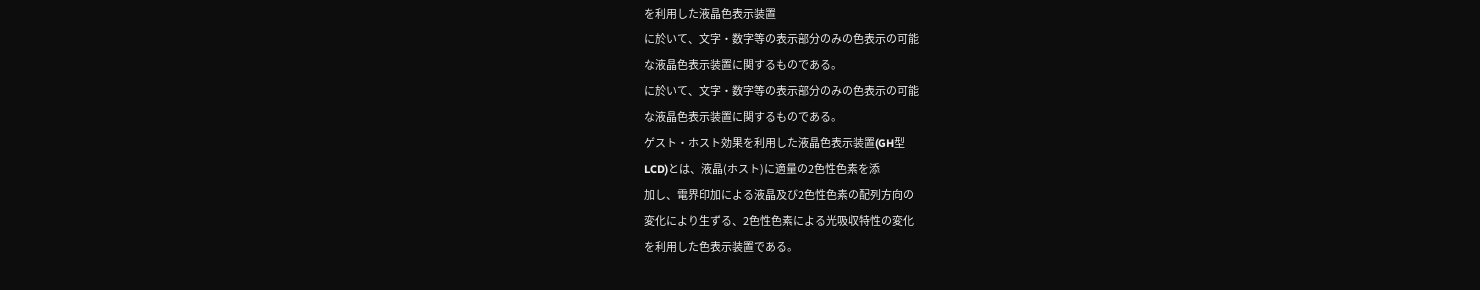を利用した液晶色表示装置
に於いて、文字・数字等の表示部分のみの色表示の可能
な液晶色表示装置に関するものである。
に於いて、文字・数字等の表示部分のみの色表示の可能
な液晶色表示装置に関するものである。
ゲスト・ホスト効果を利用した液晶色表示装置(GH型
LCD)とは、液晶(ホスト)に適量の2色性色素を添
加し、電界印加による液晶及び2色性色素の配列方向の
変化により生ずる、2色性色素による光吸収特性の変化
を利用した色表示装置である。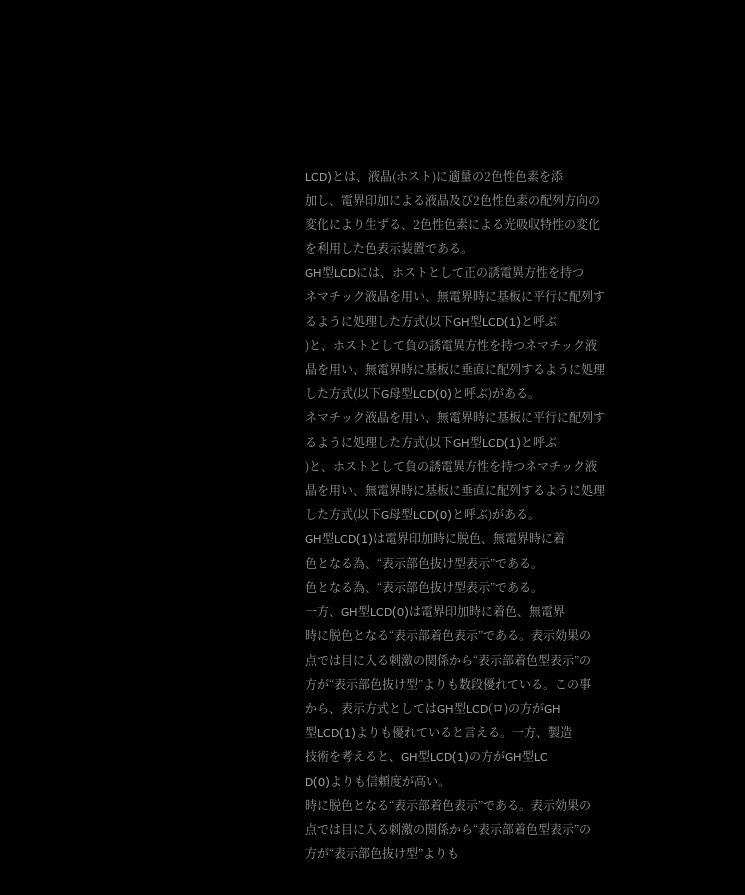LCD)とは、液晶(ホスト)に適量の2色性色素を添
加し、電界印加による液晶及び2色性色素の配列方向の
変化により生ずる、2色性色素による光吸収特性の変化
を利用した色表示装置である。
GH型LCDには、ホストとして正の誘電異方性を持つ
ネマチック液晶を用い、無電界時に基板に平行に配列す
るように処理した方式(以下GH型LCD(1)と呼ぶ
)と、ホストとして負の誘電異方性を持つネマチック液
晶を用い、無電界時に基板に垂直に配列するように処理
した方式(以下G母型LCD(0)と呼ぶ)がある。
ネマチック液晶を用い、無電界時に基板に平行に配列す
るように処理した方式(以下GH型LCD(1)と呼ぶ
)と、ホストとして負の誘電異方性を持つネマチック液
晶を用い、無電界時に基板に垂直に配列するように処理
した方式(以下G母型LCD(0)と呼ぶ)がある。
GH型LCD(1)は電界印加時に脱色、無電界時に着
色となる為、“表示部色抜け型表示”である。
色となる為、“表示部色抜け型表示”である。
一方、GH型LCD(0)は電界印加時に着色、無電界
時に脱色となる“表示部着色表示”である。表示効果の
点では目に入る刺激の関係から“表示部着色型表示”の
方が“表示部色抜け型”よりも数段優れている。この事
から、表示方式としてはGH型LCD(ロ)の方がGH
型LCD(1)よりも優れていると言える。一方、製造
技術を考えると、GH型LCD(1)の方がGH型LC
D(0)よりも信頼度が高い。
時に脱色となる“表示部着色表示”である。表示効果の
点では目に入る刺激の関係から“表示部着色型表示”の
方が“表示部色抜け型”よりも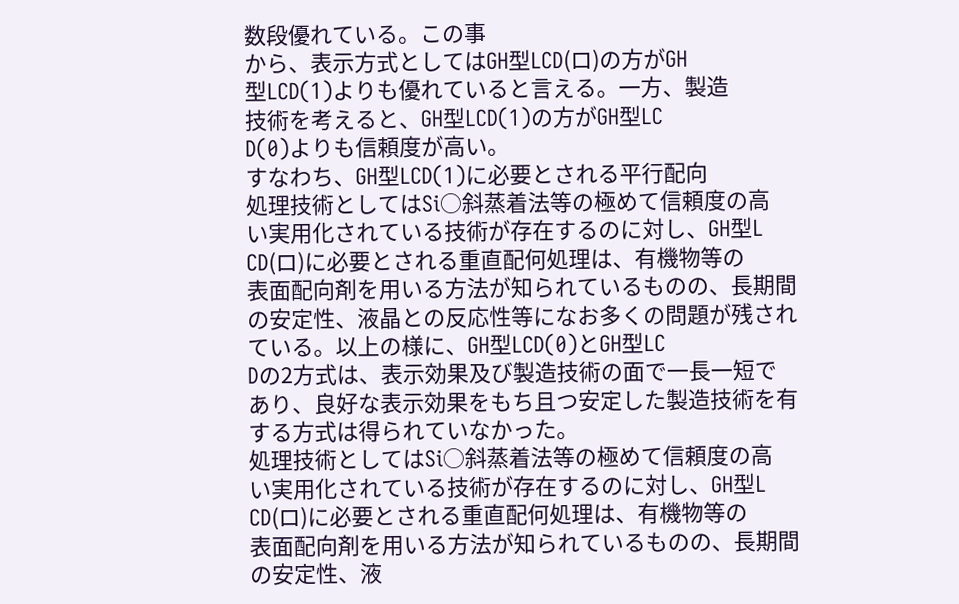数段優れている。この事
から、表示方式としてはGH型LCD(ロ)の方がGH
型LCD(1)よりも優れていると言える。一方、製造
技術を考えると、GH型LCD(1)の方がGH型LC
D(0)よりも信頼度が高い。
すなわち、GH型LCD(1)に必要とされる平行配向
処理技術としてはSi○斜蒸着法等の極めて信頼度の高
い実用化されている技術が存在するのに対し、GH型L
CD(ロ)に必要とされる重直配何処理は、有機物等の
表面配向剤を用いる方法が知られているものの、長期間
の安定性、液晶との反応性等になお多くの問題が残され
ている。以上の様に、GH型LCD(0)とGH型LC
Dの2方式は、表示効果及び製造技術の面で一長一短で
あり、良好な表示効果をもち且つ安定した製造技術を有
する方式は得られていなかった。
処理技術としてはSi○斜蒸着法等の極めて信頼度の高
い実用化されている技術が存在するのに対し、GH型L
CD(ロ)に必要とされる重直配何処理は、有機物等の
表面配向剤を用いる方法が知られているものの、長期間
の安定性、液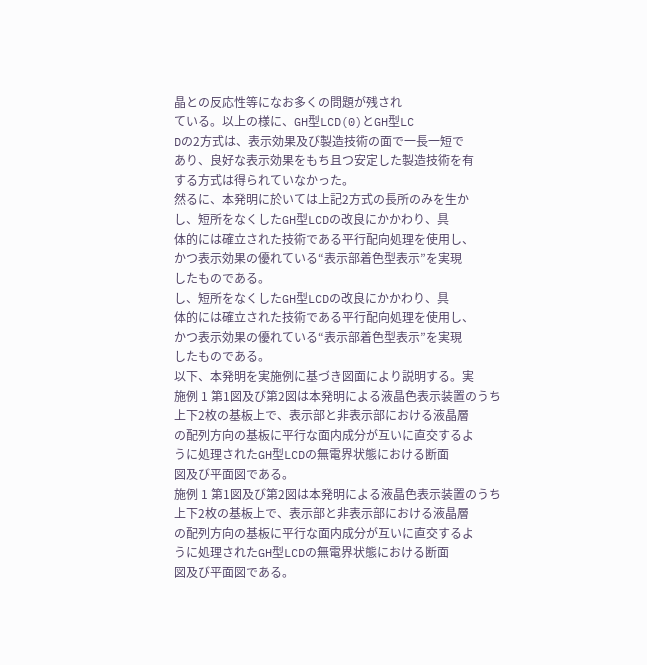晶との反応性等になお多くの問題が残され
ている。以上の様に、GH型LCD(0)とGH型LC
Dの2方式は、表示効果及び製造技術の面で一長一短で
あり、良好な表示効果をもち且つ安定した製造技術を有
する方式は得られていなかった。
然るに、本発明に於いては上記2方式の長所のみを生か
し、短所をなくしたGH型LCDの改良にかかわり、具
体的には確立された技術である平行配向処理を使用し、
かつ表示効果の優れている“表示部着色型表示”を実現
したものである。
し、短所をなくしたGH型LCDの改良にかかわり、具
体的には確立された技術である平行配向処理を使用し、
かつ表示効果の優れている“表示部着色型表示”を実現
したものである。
以下、本発明を実施例に基づき図面により説明する。実
施例 1 第1図及び第2図は本発明による液晶色表示装置のうち
上下2枚の基板上で、表示部と非表示部における液晶層
の配列方向の基板に平行な面内成分が互いに直交するよ
うに処理されたGH型LCDの無電界状態における断面
図及び平面図である。
施例 1 第1図及び第2図は本発明による液晶色表示装置のうち
上下2枚の基板上で、表示部と非表示部における液晶層
の配列方向の基板に平行な面内成分が互いに直交するよ
うに処理されたGH型LCDの無電界状態における断面
図及び平面図である。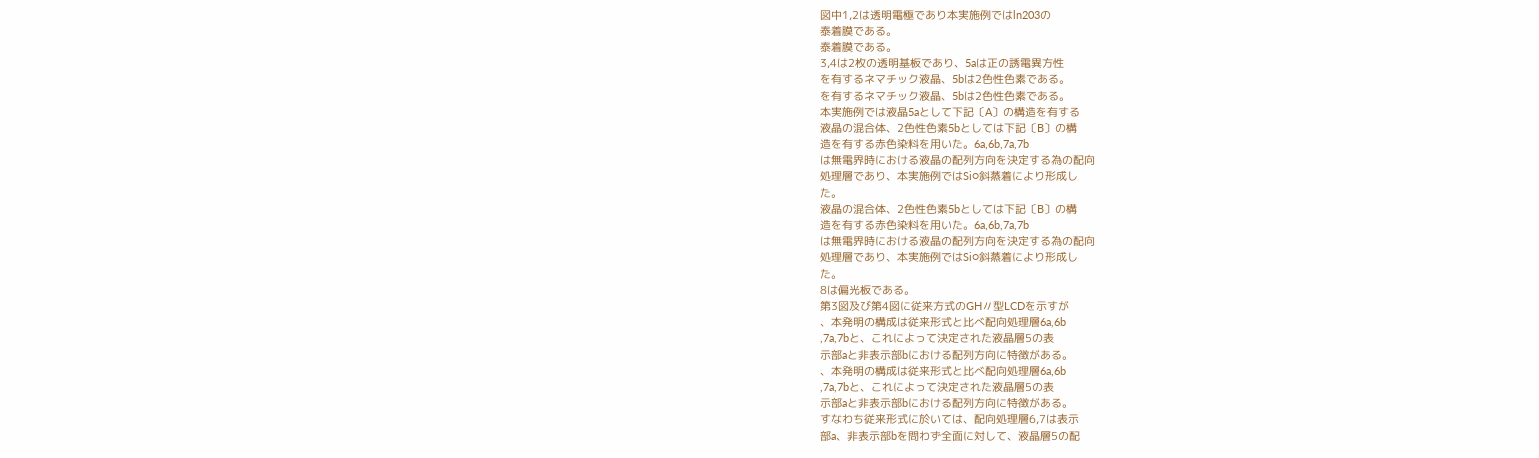図中1,2は透明電極であり本実施例ではln203の
泰着膜である。
泰着膜である。
3,4は2枚の透明基板であり、5aは正の誘電異方性
を有するネマチック液晶、5bは2色性色素である。
を有するネマチック液晶、5bは2色性色素である。
本実施例では液晶5aとして下記〔A〕の構造を有する
液晶の混合体、2色性色素5bとしては下記〔B〕の構
造を有する赤色染料を用いた。6a,6b,7a,7b
は無電界時における液晶の配列方向を決定する為の配向
処理層であり、本実施例ではSi○斜蒸着により形成し
た。
液晶の混合体、2色性色素5bとしては下記〔B〕の構
造を有する赤色染料を用いた。6a,6b,7a,7b
は無電界時における液晶の配列方向を決定する為の配向
処理層であり、本実施例ではSi○斜蒸着により形成し
た。
8は偏光板である。
第3図及び第4図に従来方式のGH〃型LCDを示すが
、本発明の構成は従来形式と比べ配向処理層6a,6b
,7a,7bと、これによって決定された液晶層5の表
示部aと非表示部bにおける配列方向に特徴がある。
、本発明の構成は従来形式と比べ配向処理層6a,6b
,7a,7bと、これによって決定された液晶層5の表
示部aと非表示部bにおける配列方向に特徴がある。
すなわち従来形式に於いては、配向処理層6,7は表示
部a、非表示部bを問わず全面に対して、液晶層5の配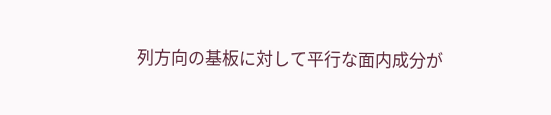列方向の基板に対して平行な面内成分が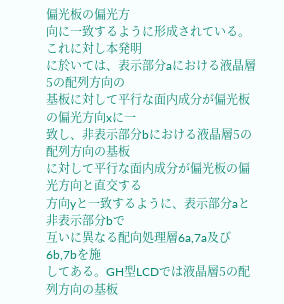偏光板の偏光方
向に一致するように形成されている。これに対し本発明
に於いては、表示部分aにおける液晶層5の配列方向の
基板に対して平行な面内成分が偏光板の偏光方向xに一
致し、非表示部分bにおける液晶層5の配列方向の基板
に対して平行な面内成分が偏光板の偏光方向と直交する
方向yと一致するように、表示部分aと非表示部分bで
互いに異なる配向処理層6a,7a及び6b,7bを施
してある。GH型LCDでは液晶層5の配列方向の基板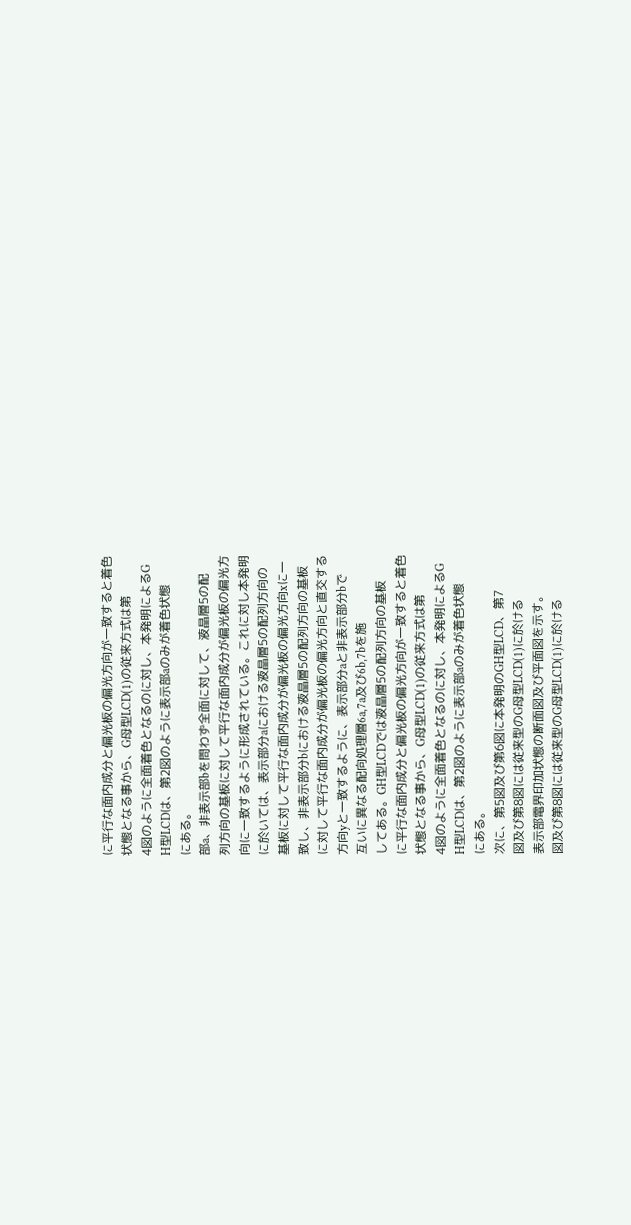に平行な面内成分と偏光板の偏光方向が一致すると着色
状態となる事から、G母型LCD(1)の従来方式は第
4図のように全面着色となるのに対し、本発明によるG
H型LCDは、第2図のように表示部aのみが着色状態
にある。
部a、非表示部bを問わず全面に対して、液晶層5の配
列方向の基板に対して平行な面内成分が偏光板の偏光方
向に一致するように形成されている。これに対し本発明
に於いては、表示部分aにおける液晶層5の配列方向の
基板に対して平行な面内成分が偏光板の偏光方向xに一
致し、非表示部分bにおける液晶層5の配列方向の基板
に対して平行な面内成分が偏光板の偏光方向と直交する
方向yと一致するように、表示部分aと非表示部分bで
互いに異なる配向処理層6a,7a及び6b,7bを施
してある。GH型LCDでは液晶層5の配列方向の基板
に平行な面内成分と偏光板の偏光方向が一致すると着色
状態となる事から、G母型LCD(1)の従来方式は第
4図のように全面着色となるのに対し、本発明によるG
H型LCDは、第2図のように表示部aのみが着色状態
にある。
次に、第5図及び第6図に本発明のGH型LCD、第7
図及び第8図には従来型のG母型LCD(1)に於ける
表示部電界印加状態の断面図及び平面図を示す。
図及び第8図には従来型のG母型LCD(1)に於ける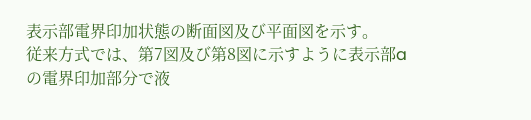表示部電界印加状態の断面図及び平面図を示す。
従来方式では、第7図及び第8図に示すように表示部a
の電界印加部分で液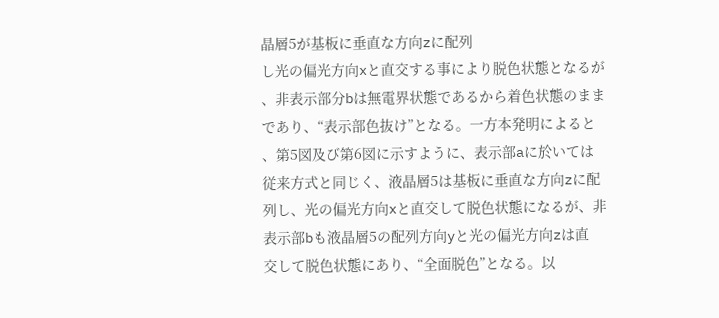晶層5が基板に垂直な方向zに配列
し光の偏光方向xと直交する事により脱色状態となるが
、非表示部分bは無電界状態であるから着色状態のまま
であり、“表示部色抜け”となる。一方本発明によると
、第5図及び第6図に示すように、表示部aに於いては
従来方式と同じく、液晶層5は基板に垂直な方向zに配
列し、光の偏光方向xと直交して脱色状態になるが、非
表示部bも液晶層5の配列方向yと光の偏光方向zは直
交して脱色状態にあり、“全面脱色”となる。以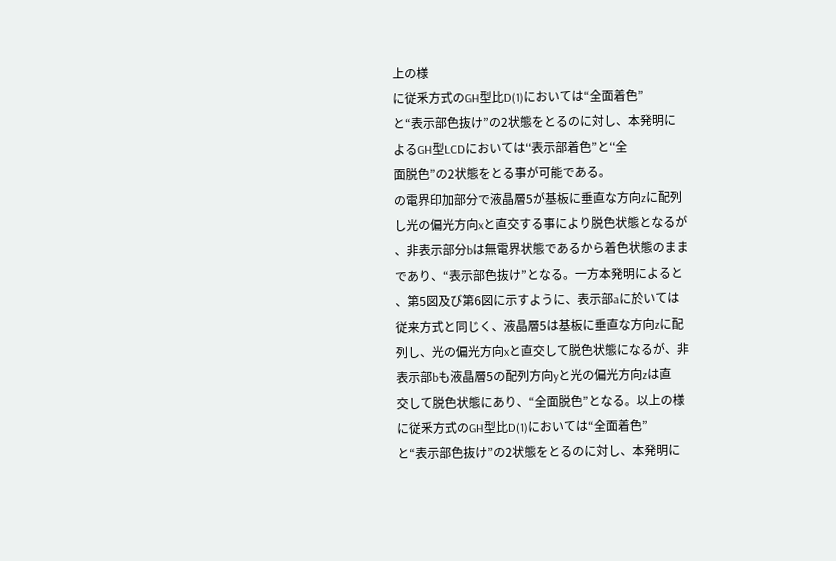上の様
に従釆方式のGH型比D(1)においては“全面着色”
と“表示部色抜け”の2状態をとるのに対し、本発明に
よるGH型LCDにおいては‘‘表示部着色”と‘‘全
面脱色”の2状態をとる事が可能である。
の電界印加部分で液晶層5が基板に垂直な方向zに配列
し光の偏光方向xと直交する事により脱色状態となるが
、非表示部分bは無電界状態であるから着色状態のまま
であり、“表示部色抜け”となる。一方本発明によると
、第5図及び第6図に示すように、表示部aに於いては
従来方式と同じく、液晶層5は基板に垂直な方向zに配
列し、光の偏光方向xと直交して脱色状態になるが、非
表示部bも液晶層5の配列方向yと光の偏光方向zは直
交して脱色状態にあり、“全面脱色”となる。以上の様
に従釆方式のGH型比D(1)においては“全面着色”
と“表示部色抜け”の2状態をとるのに対し、本発明に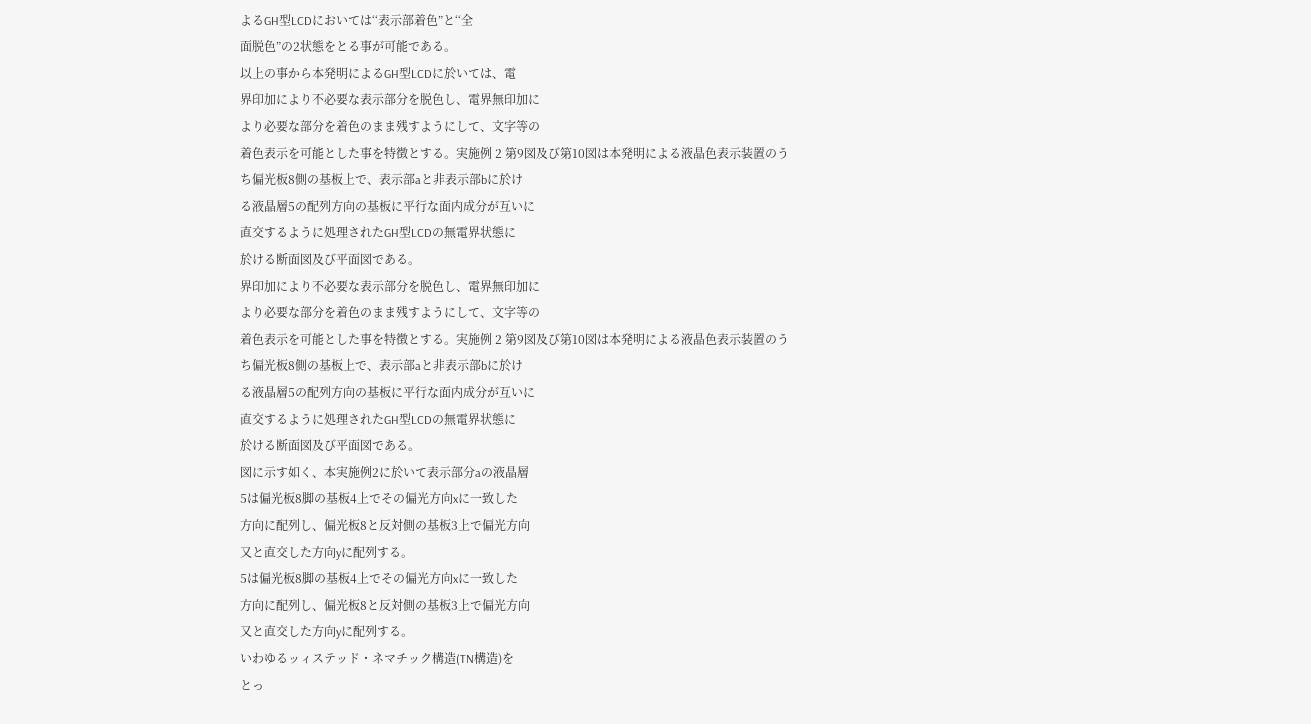よるGH型LCDにおいては‘‘表示部着色”と‘‘全
面脱色”の2状態をとる事が可能である。
以上の事から本発明によるGH型LCDに於いては、電
界印加により不必要な表示部分を脱色し、電界無印加に
より必要な部分を着色のまま残すようにして、文字等の
着色表示を可能とした事を特徴とする。実施例 2 第9図及び第10図は本発明による液晶色表示装置のう
ち偏光板8側の基板上で、表示部aと非表示部bに於け
る液晶層5の配列方向の基板に平行な面内成分が互いに
直交するように処理されたGH型LCDの無電界状態に
於ける断面図及び平面図である。
界印加により不必要な表示部分を脱色し、電界無印加に
より必要な部分を着色のまま残すようにして、文字等の
着色表示を可能とした事を特徴とする。実施例 2 第9図及び第10図は本発明による液晶色表示装置のう
ち偏光板8側の基板上で、表示部aと非表示部bに於け
る液晶層5の配列方向の基板に平行な面内成分が互いに
直交するように処理されたGH型LCDの無電界状態に
於ける断面図及び平面図である。
図に示す如く、本実施例2に於いて表示部分aの液晶層
5は偏光板8脚の基板4上でその偏光方向xに一致した
方向に配列し、偏光板8と反対側の基板3上で偏光方向
又と直交した方向yに配列する。
5は偏光板8脚の基板4上でその偏光方向xに一致した
方向に配列し、偏光板8と反対側の基板3上で偏光方向
又と直交した方向yに配列する。
いわゆるッィステッド・ネマチック構造(TN構造)を
とっ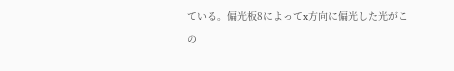ている。偏光板8によってx方向に偏光した光がこ
の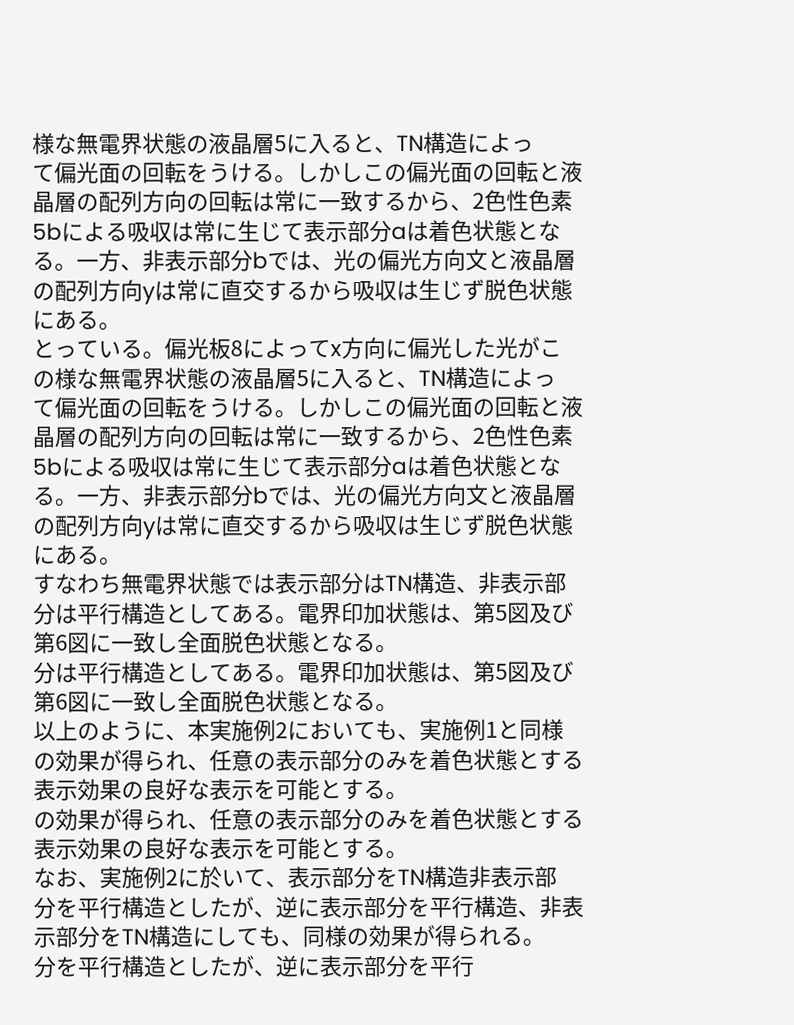様な無電界状態の液晶層5に入ると、TN構造によっ
て偏光面の回転をうける。しかしこの偏光面の回転と液
晶層の配列方向の回転は常に一致するから、2色性色素
5bによる吸収は常に生じて表示部分aは着色状態とな
る。一方、非表示部分bでは、光の偏光方向文と液晶層
の配列方向yは常に直交するから吸収は生じず脱色状態
にある。
とっている。偏光板8によってx方向に偏光した光がこ
の様な無電界状態の液晶層5に入ると、TN構造によっ
て偏光面の回転をうける。しかしこの偏光面の回転と液
晶層の配列方向の回転は常に一致するから、2色性色素
5bによる吸収は常に生じて表示部分aは着色状態とな
る。一方、非表示部分bでは、光の偏光方向文と液晶層
の配列方向yは常に直交するから吸収は生じず脱色状態
にある。
すなわち無電界状態では表示部分はTN構造、非表示部
分は平行構造としてある。電界印加状態は、第5図及び
第6図に一致し全面脱色状態となる。
分は平行構造としてある。電界印加状態は、第5図及び
第6図に一致し全面脱色状態となる。
以上のように、本実施例2においても、実施例1と同様
の効果が得られ、任意の表示部分のみを着色状態とする
表示効果の良好な表示を可能とする。
の効果が得られ、任意の表示部分のみを着色状態とする
表示効果の良好な表示を可能とする。
なお、実施例2に於いて、表示部分をTN構造非表示部
分を平行構造としたが、逆に表示部分を平行構造、非表
示部分をTN構造にしても、同様の効果が得られる。
分を平行構造としたが、逆に表示部分を平行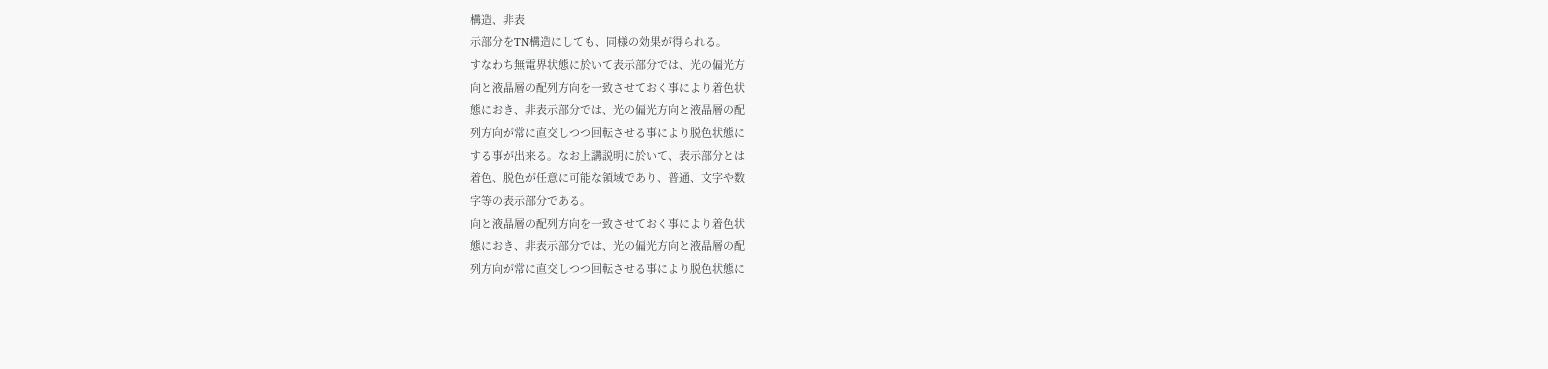構造、非表
示部分をTN構造にしても、同様の効果が得られる。
すなわち無電界状態に於いて表示部分では、光の偏光方
向と液晶層の配列方向を一致させておく事により着色状
態におき、非表示部分では、光の偏光方向と液晶層の配
列方向が常に直交しつつ回転させる事により脱色状態に
する事が出来る。なお上講説明に於いて、表示部分とは
着色、脱色が任意に可能な領域であり、普通、文字や数
字等の表示部分である。
向と液晶層の配列方向を一致させておく事により着色状
態におき、非表示部分では、光の偏光方向と液晶層の配
列方向が常に直交しつつ回転させる事により脱色状態に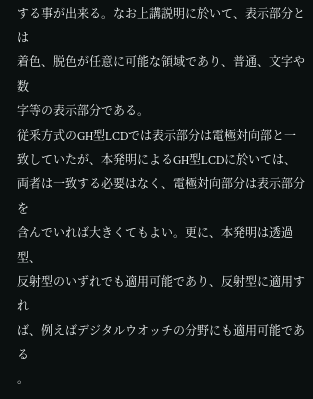する事が出来る。なお上講説明に於いて、表示部分とは
着色、脱色が任意に可能な領域であり、普通、文字や数
字等の表示部分である。
従釆方式のGH型LCDでは表示部分は電極対向部と一
致していたが、本発明によるGH型LCDに於いては、
両者は一致する必要はなく、電極対向部分は表示部分を
含んでいれば大きくてもよい。更に、本発明は透過型、
反射型のいずれでも適用可能であり、反射型に適用すれ
ば、例えばデジタルウオッチの分野にも適用可能である
。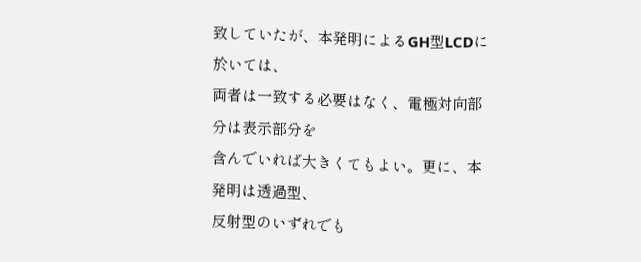致していたが、本発明によるGH型LCDに於いては、
両者は一致する必要はなく、電極対向部分は表示部分を
含んでいれば大きくてもよい。更に、本発明は透過型、
反射型のいずれでも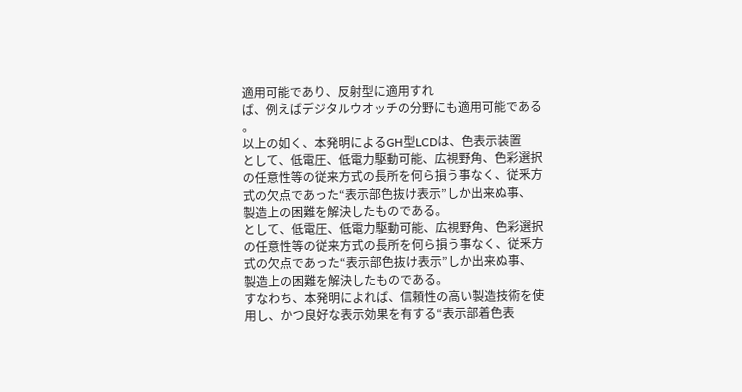適用可能であり、反射型に適用すれ
ば、例えばデジタルウオッチの分野にも適用可能である
。
以上の如く、本発明によるGH型LCDは、色表示装置
として、低電圧、低電力駆動可能、広視野角、色彩選択
の任意性等の従来方式の長所を何ら損う事なく、従釆方
式の欠点であった“表示部色抜け表示”しか出来ぬ事、
製造上の困難を解決したものである。
として、低電圧、低電力駆動可能、広視野角、色彩選択
の任意性等の従来方式の長所を何ら損う事なく、従釆方
式の欠点であった“表示部色抜け表示”しか出来ぬ事、
製造上の困難を解決したものである。
すなわち、本発明によれば、信頼性の高い製造技術を使
用し、かつ良好な表示効果を有する“表示部着色表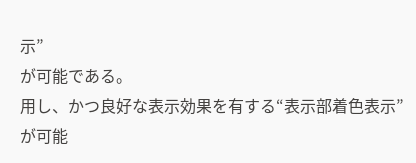示”
が可能である。
用し、かつ良好な表示効果を有する“表示部着色表示”
が可能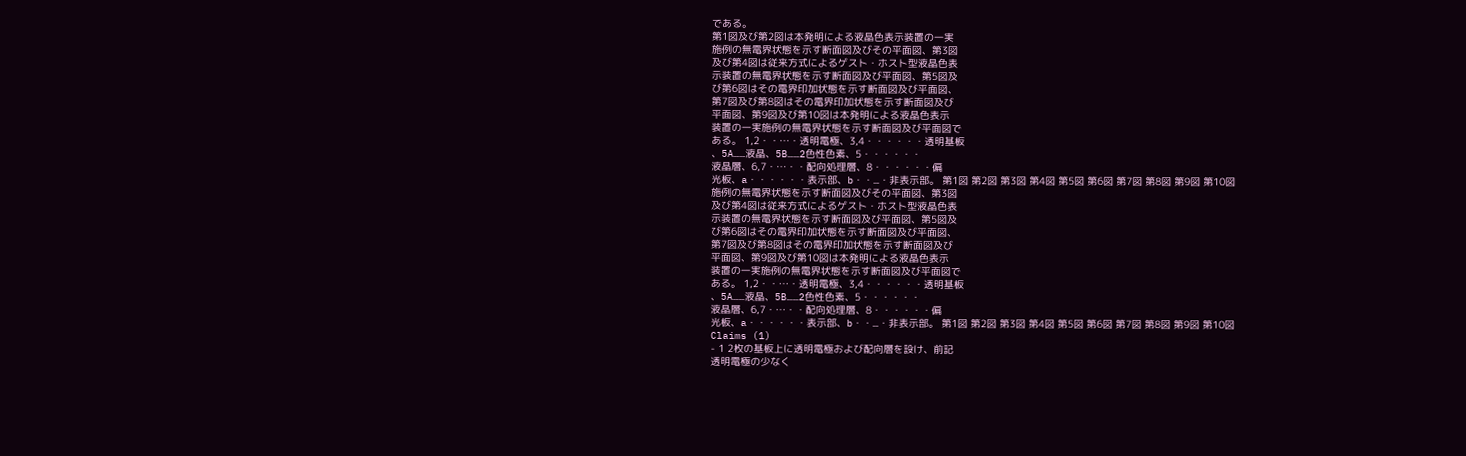である。
第1図及び第2図は本発明による液晶色表示装置の一実
施例の無電界状態を示す断面図及びその平面図、第3図
及び第4図は従来方式によるゲスト・ホスト型液晶色表
示装置の無電界状態を示す断面図及び平面図、第5図及
び第6図はその電界印加状態を示す断面図及び平面図、
第7図及び第8図はその電界印加状態を示す断面図及び
平面図、第9図及び第10図は本発明による液晶色表示
装置の一実施例の無電界状態を示す断面図及び平面図で
ある。 1,2・・…・透明電極、3,4・・・・・・透明基板
、5A……液晶、5B……2色性色素、5・・・・・・
液晶層、6,7・…・・配向処理層、8・・・・・・偏
光板、a・・・・・・表示部、b・・…・非表示部。 第1図 第2図 第3図 第4図 第5図 第6図 第7図 第8図 第9図 第10図
施例の無電界状態を示す断面図及びその平面図、第3図
及び第4図は従来方式によるゲスト・ホスト型液晶色表
示装置の無電界状態を示す断面図及び平面図、第5図及
び第6図はその電界印加状態を示す断面図及び平面図、
第7図及び第8図はその電界印加状態を示す断面図及び
平面図、第9図及び第10図は本発明による液晶色表示
装置の一実施例の無電界状態を示す断面図及び平面図で
ある。 1,2・・…・透明電極、3,4・・・・・・透明基板
、5A……液晶、5B……2色性色素、5・・・・・・
液晶層、6,7・…・・配向処理層、8・・・・・・偏
光板、a・・・・・・表示部、b・・…・非表示部。 第1図 第2図 第3図 第4図 第5図 第6図 第7図 第8図 第9図 第10図
Claims (1)
- 1 2枚の基板上に透明電極および配向層を設け、前記
透明電極の少なく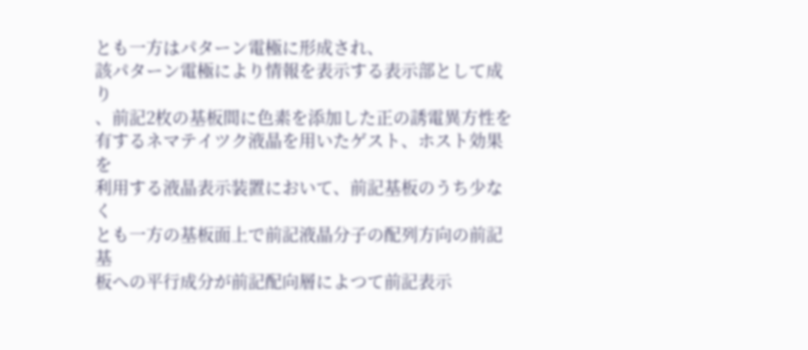とも一方はパターン電極に形成され、
該パターン電極により情報を表示する表示部として成り
、前記2枚の基板間に色素を添加した正の誘電異方性を
有するネマテイツク液晶を用いたゲスト、ホスト効果を
利用する液晶表示装置において、前記基板のうち少なく
とも一方の基板面上で前記液晶分子の配列方向の前記基
板への平行成分が前記配向層によつて前記表示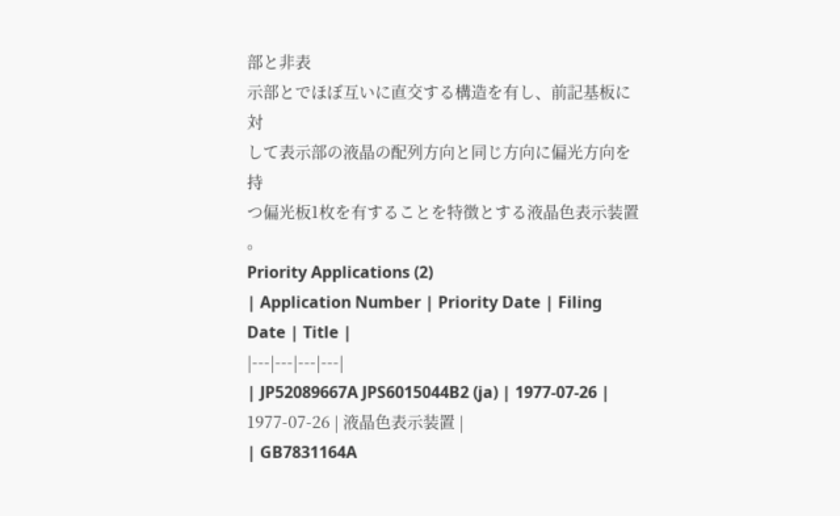部と非表
示部とでほぼ互いに直交する構造を有し、前記基板に対
して表示部の液晶の配列方向と同じ方向に偏光方向を持
つ偏光板1枚を有することを特徴とする液晶色表示装置
。
Priority Applications (2)
| Application Number | Priority Date | Filing Date | Title |
|---|---|---|---|
| JP52089667A JPS6015044B2 (ja) | 1977-07-26 | 1977-07-26 | 液晶色表示装置 |
| GB7831164A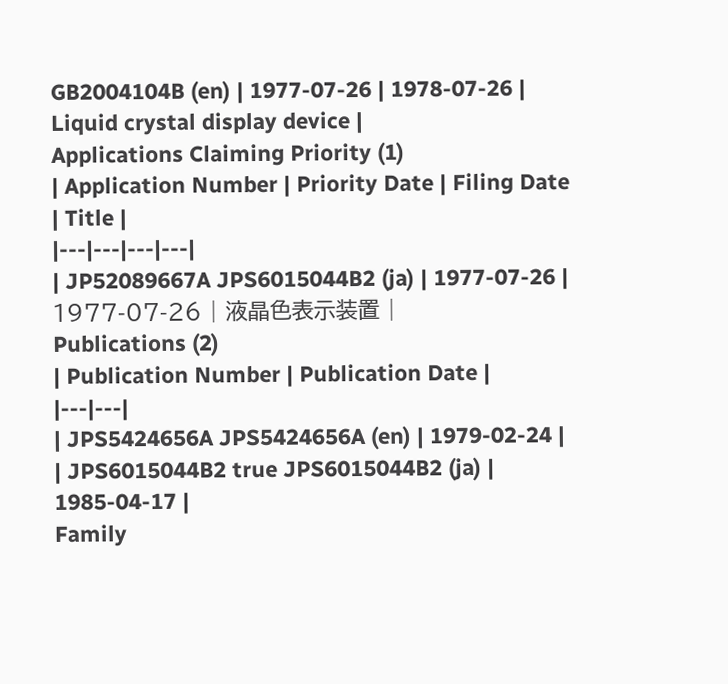GB2004104B (en) | 1977-07-26 | 1978-07-26 | Liquid crystal display device |
Applications Claiming Priority (1)
| Application Number | Priority Date | Filing Date | Title |
|---|---|---|---|
| JP52089667A JPS6015044B2 (ja) | 1977-07-26 | 1977-07-26 | 液晶色表示装置 |
Publications (2)
| Publication Number | Publication Date |
|---|---|
| JPS5424656A JPS5424656A (en) | 1979-02-24 |
| JPS6015044B2 true JPS6015044B2 (ja) | 1985-04-17 |
Family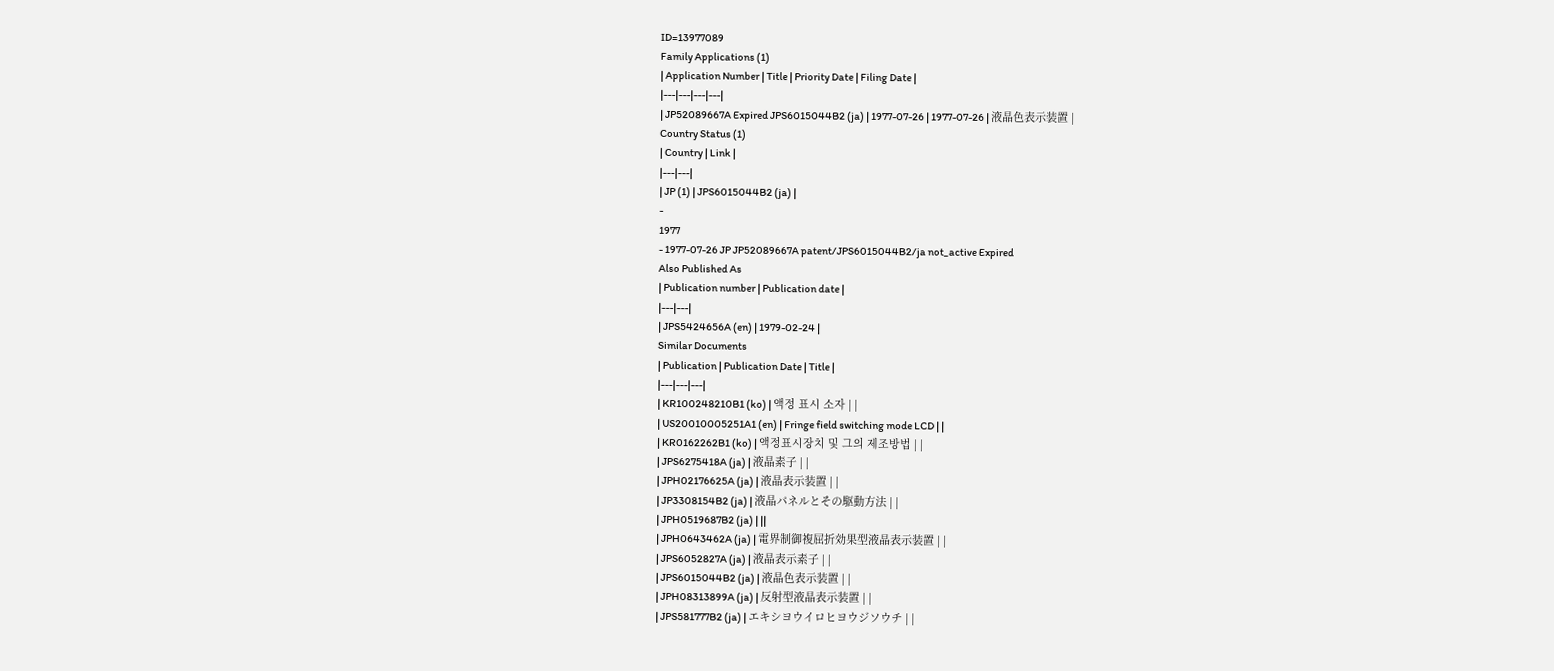ID=13977089
Family Applications (1)
| Application Number | Title | Priority Date | Filing Date |
|---|---|---|---|
| JP52089667A Expired JPS6015044B2 (ja) | 1977-07-26 | 1977-07-26 | 液晶色表示装置 |
Country Status (1)
| Country | Link |
|---|---|
| JP (1) | JPS6015044B2 (ja) |
-
1977
- 1977-07-26 JP JP52089667A patent/JPS6015044B2/ja not_active Expired
Also Published As
| Publication number | Publication date |
|---|---|
| JPS5424656A (en) | 1979-02-24 |
Similar Documents
| Publication | Publication Date | Title |
|---|---|---|
| KR100248210B1 (ko) | 액정 표시 소자 | |
| US20010005251A1 (en) | Fringe field switching mode LCD | |
| KR0162262B1 (ko) | 액정표시장치 및 그의 제조방법 | |
| JPS6275418A (ja) | 液晶素子 | |
| JPH02176625A (ja) | 液晶表示装置 | |
| JP3308154B2 (ja) | 液晶パネルとその駆動方法 | |
| JPH0519687B2 (ja) | ||
| JPH0643462A (ja) | 電界制御複屈折効果型液晶表示装置 | |
| JPS6052827A (ja) | 液晶表示素子 | |
| JPS6015044B2 (ja) | 液晶色表示装置 | |
| JPH08313899A (ja) | 反射型液晶表示装置 | |
| JPS581777B2 (ja) | エキシヨウイロヒヨウジソウチ | |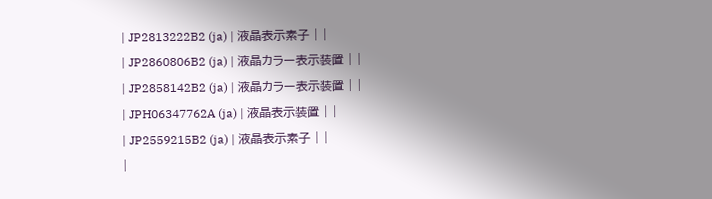| JP2813222B2 (ja) | 液晶表示素子 | |
| JP2860806B2 (ja) | 液晶カラー表示装置 | |
| JP2858142B2 (ja) | 液晶カラー表示装置 | |
| JPH06347762A (ja) | 液晶表示装置 | |
| JP2559215B2 (ja) | 液晶表示素子 | |
|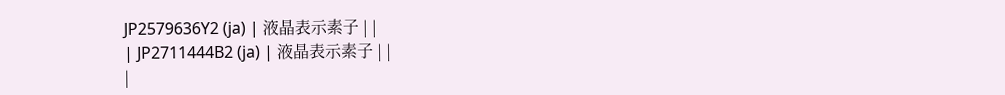JP2579636Y2 (ja) | 液晶表示素子 | |
| JP2711444B2 (ja) | 液晶表示素子 | |
|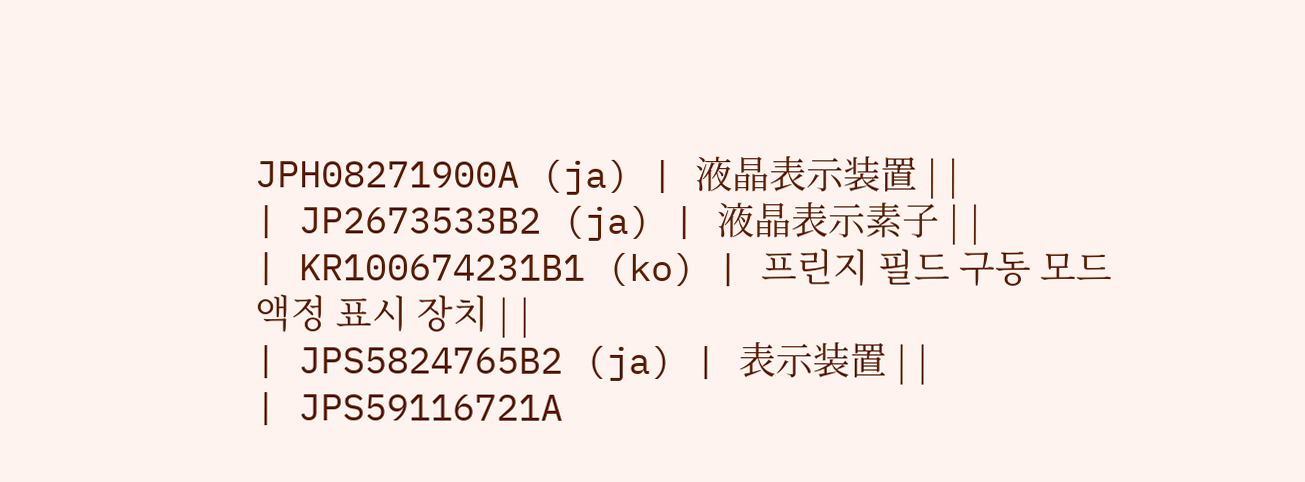JPH08271900A (ja) | 液晶表示装置 | |
| JP2673533B2 (ja) | 液晶表示素子 | |
| KR100674231B1 (ko) | 프린지 필드 구동 모드 액정 표시 장치 | |
| JPS5824765B2 (ja) | 表示装置 | |
| JPS59116721A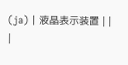(ja) | 液晶表示装置 | |
|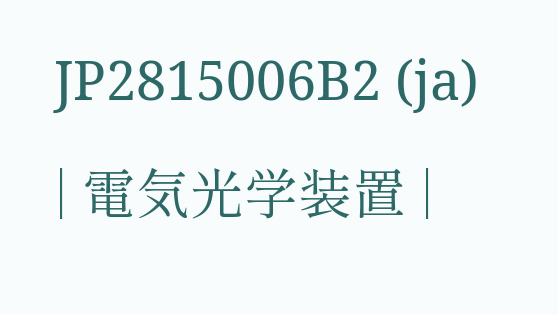JP2815006B2 (ja) | 電気光学装置 |